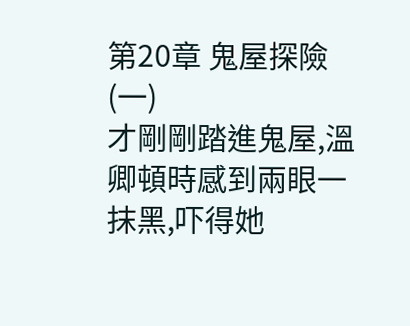第20章 鬼屋探險(一)
才剛剛踏進鬼屋,溫卿頓時感到兩眼一抹黑,吓得她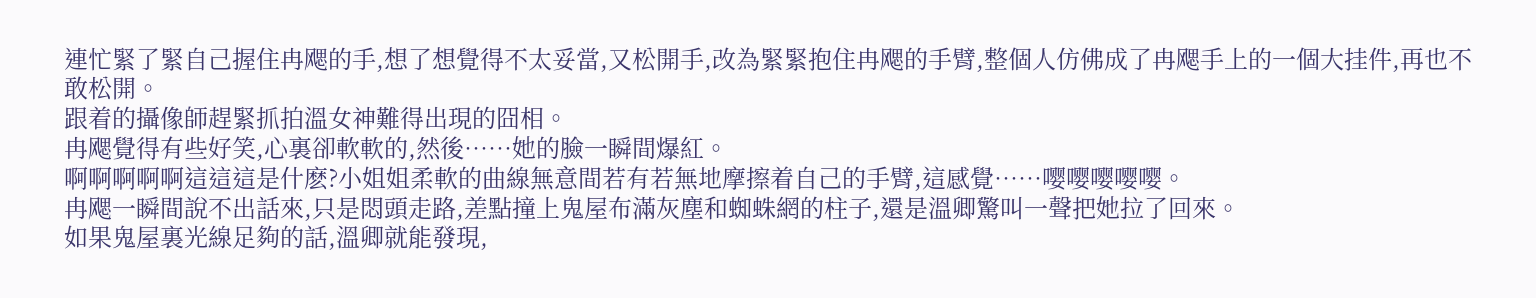連忙緊了緊自己握住冉飔的手,想了想覺得不太妥當,又松開手,改為緊緊抱住冉飔的手臂,整個人仿佛成了冉飔手上的一個大挂件,再也不敢松開。
跟着的攝像師趕緊抓拍溫女神難得出現的囧相。
冉飔覺得有些好笑,心裏卻軟軟的,然後……她的臉一瞬間爆紅。
啊啊啊啊啊這這這是什麽?小姐姐柔軟的曲線無意間若有若無地摩擦着自己的手臂,這感覺……嘤嘤嘤嘤嘤。
冉飔一瞬間說不出話來,只是悶頭走路,差點撞上鬼屋布滿灰塵和蜘蛛網的柱子,還是溫卿驚叫一聲把她拉了回來。
如果鬼屋裏光線足夠的話,溫卿就能發現,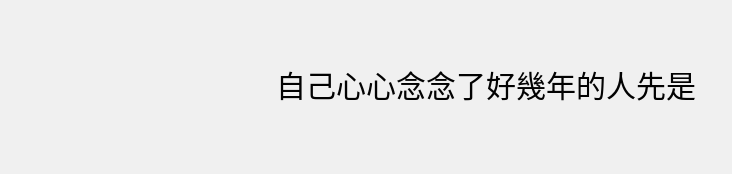自己心心念念了好幾年的人先是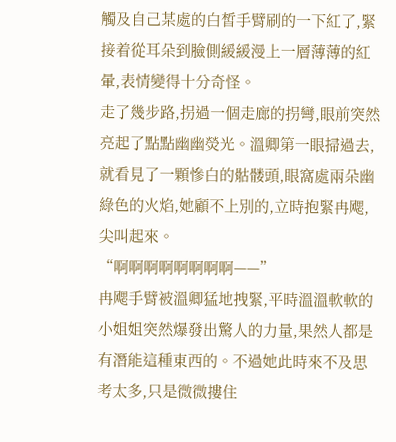觸及自己某處的白皙手臂刷的一下紅了,緊接着從耳朵到臉側緩緩漫上一層薄薄的紅暈,表情變得十分奇怪。
走了幾步路,拐過一個走廊的拐彎,眼前突然亮起了點點幽幽熒光。溫卿第一眼掃過去,就看見了一顆慘白的骷髅頭,眼窩處兩朵幽綠色的火焰,她顧不上別的,立時抱緊冉飔,尖叫起來。
“啊啊啊啊啊啊啊啊——”
冉飔手臂被溫卿猛地拽緊,平時溫溫軟軟的小姐姐突然爆發出驚人的力量,果然人都是有潛能這種東西的。不過她此時來不及思考太多,只是微微摟住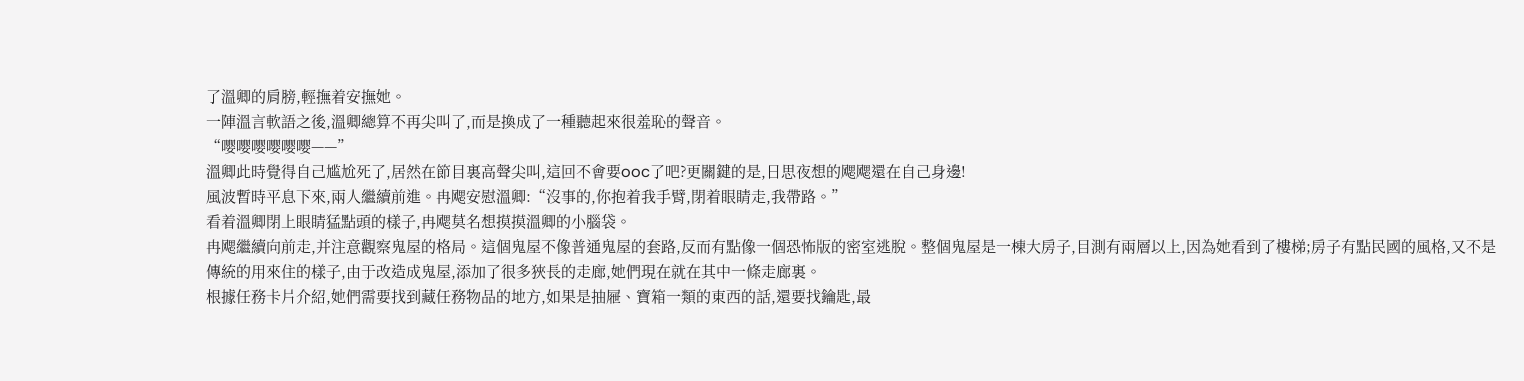了溫卿的肩膀,輕撫着安撫她。
一陣溫言軟語之後,溫卿總算不再尖叫了,而是換成了一種聽起來很羞恥的聲音。
“嘤嘤嘤嘤嘤嘤——”
溫卿此時覺得自己尴尬死了,居然在節目裏高聲尖叫,這回不會要ooc了吧?更關鍵的是,日思夜想的飔飔還在自己身邊!
風波暫時平息下來,兩人繼續前進。冉飔安慰溫卿:“沒事的,你抱着我手臂,閉着眼睛走,我帶路。”
看着溫卿閉上眼睛猛點頭的樣子,冉飔莫名想摸摸溫卿的小腦袋。
冉飔繼續向前走,并注意觀察鬼屋的格局。這個鬼屋不像普通鬼屋的套路,反而有點像一個恐怖版的密室逃脫。整個鬼屋是一棟大房子,目測有兩層以上,因為她看到了樓梯;房子有點民國的風格,又不是傳統的用來住的樣子,由于改造成鬼屋,添加了很多狹長的走廊,她們現在就在其中一條走廊裏。
根據任務卡片介紹,她們需要找到藏任務物品的地方,如果是抽屜、寶箱一類的東西的話,還要找鑰匙,最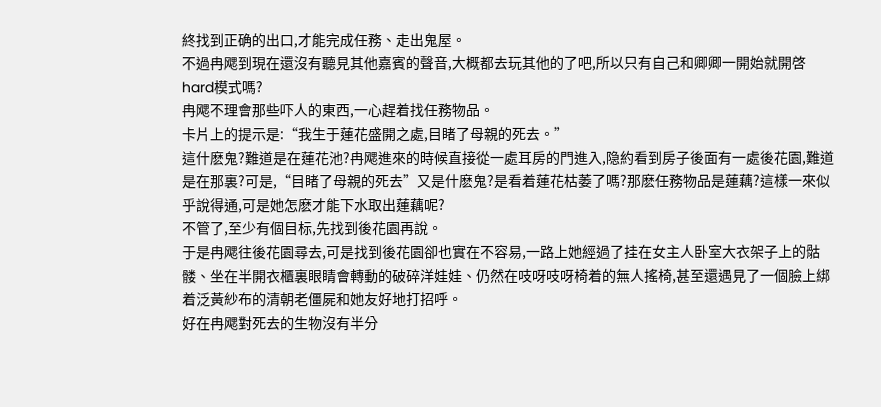終找到正确的出口,才能完成任務、走出鬼屋。
不過冉飔到現在還沒有聽見其他嘉賓的聲音,大概都去玩其他的了吧,所以只有自己和卿卿一開始就開啓hard模式嗎?
冉飔不理會那些吓人的東西,一心趕着找任務物品。
卡片上的提示是:“我生于蓮花盛開之處,目睹了母親的死去。”
這什麽鬼?難道是在蓮花池?冉飔進來的時候直接從一處耳房的門進入,隐約看到房子後面有一處後花園,難道是在那裏?可是,“目睹了母親的死去”又是什麽鬼?是看着蓮花枯萎了嗎?那麽任務物品是蓮藕?這樣一來似乎說得通,可是她怎麽才能下水取出蓮藕呢?
不管了,至少有個目标,先找到後花園再說。
于是冉飔往後花園尋去,可是找到後花園卻也實在不容易,一路上她經過了挂在女主人卧室大衣架子上的骷髅、坐在半開衣櫃裏眼睛會轉動的破碎洋娃娃、仍然在吱呀吱呀椅着的無人搖椅,甚至還遇見了一個臉上綁着泛黃紗布的清朝老僵屍和她友好地打招呼。
好在冉飔對死去的生物沒有半分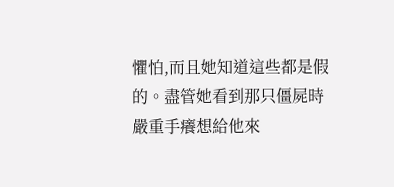懼怕,而且她知道這些都是假的。盡管她看到那只僵屍時嚴重手癢想給他來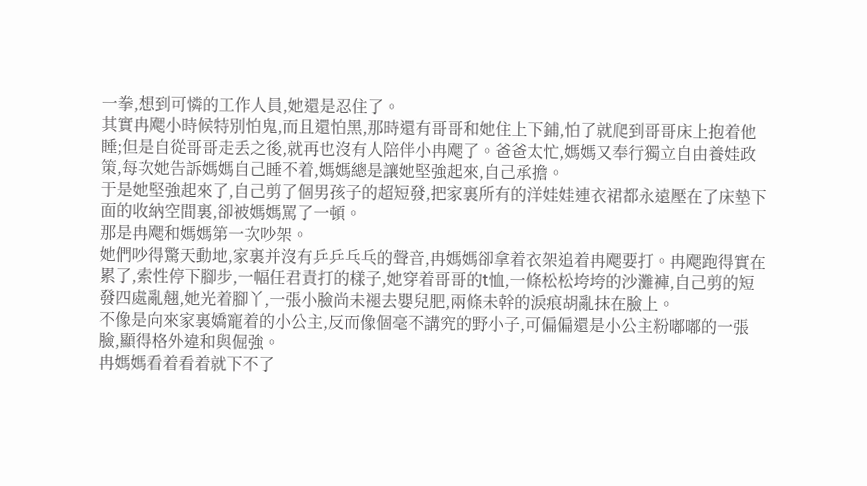一拳,想到可憐的工作人員,她還是忍住了。
其實冉飔小時候特別怕鬼,而且還怕黑,那時還有哥哥和她住上下鋪,怕了就爬到哥哥床上抱着他睡;但是自從哥哥走丢之後,就再也沒有人陪伴小冉飔了。爸爸太忙,媽媽又奉行獨立自由養娃政策,每次她告訴媽媽自己睡不着,媽媽總是讓她堅強起來,自己承擔。
于是她堅強起來了,自己剪了個男孩子的超短發,把家裏所有的洋娃娃連衣裙都永遠壓在了床墊下面的收納空間裏,卻被媽媽罵了一頓。
那是冉飔和媽媽第一次吵架。
她們吵得驚天動地,家裏并沒有乒乒乓乓的聲音,冉媽媽卻拿着衣架追着冉飔要打。冉飔跑得實在累了,索性停下腳步,一幅任君責打的樣子,她穿着哥哥的t恤,一條松松垮垮的沙灘褲,自己剪的短發四處亂翹,她光着腳丫,一張小臉尚未褪去嬰兒肥,兩條未幹的淚痕胡亂抹在臉上。
不像是向來家裏嬌寵着的小公主,反而像個毫不講究的野小子,可偏偏還是小公主粉嘟嘟的一張臉,顯得格外違和與倔強。
冉媽媽看着看着就下不了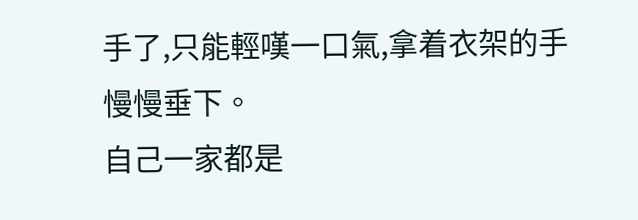手了,只能輕嘆一口氣,拿着衣架的手慢慢垂下。
自己一家都是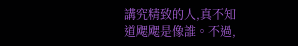講究精致的人,真不知道飔飔是像誰。不過,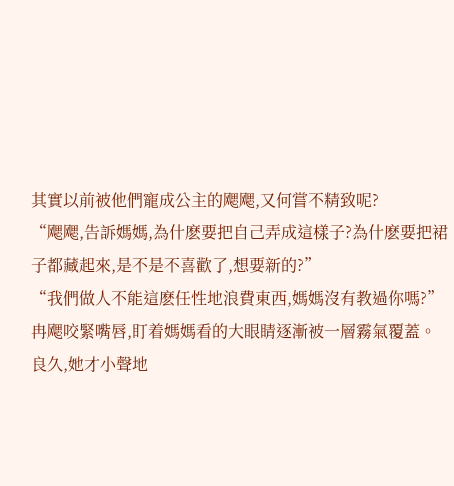其實以前被他們寵成公主的飔飔,又何嘗不精致呢?
“飔飔,告訴媽媽,為什麽要把自己弄成這樣子?為什麽要把裙子都藏起來,是不是不喜歡了,想要新的?”
“我們做人不能這麽任性地浪費東西,媽媽沒有教過你嗎?”
冉飔咬緊嘴唇,盯着媽媽看的大眼睛逐漸被一層霧氣覆蓋。
良久,她才小聲地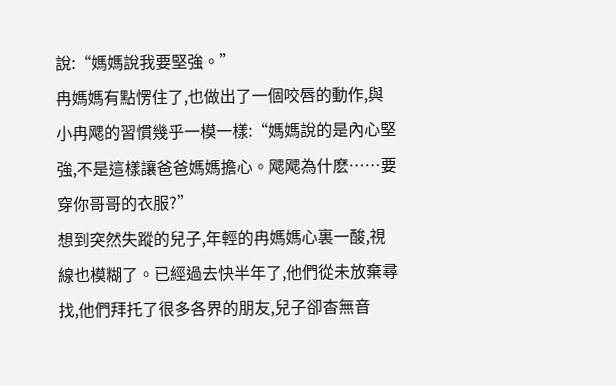說:“媽媽說我要堅強。”
冉媽媽有點愣住了,也做出了一個咬唇的動作,與小冉飔的習慣幾乎一模一樣:“媽媽說的是內心堅強,不是這樣讓爸爸媽媽擔心。飔飔為什麽……要穿你哥哥的衣服?”
想到突然失蹤的兒子,年輕的冉媽媽心裏一酸,視線也模糊了。已經過去快半年了,他們從未放棄尋找,他們拜托了很多各界的朋友,兒子卻杳無音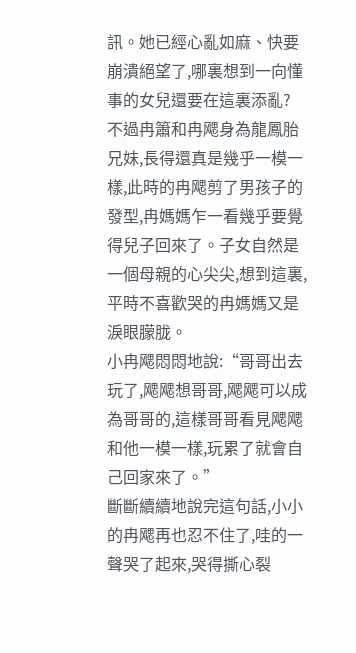訊。她已經心亂如麻、快要崩潰絕望了,哪裏想到一向懂事的女兒還要在這裏添亂?
不過冉簫和冉飔身為龍鳳胎兄妹,長得還真是幾乎一模一樣,此時的冉飔剪了男孩子的發型,冉媽媽乍一看幾乎要覺得兒子回來了。子女自然是一個母親的心尖尖,想到這裏,平時不喜歡哭的冉媽媽又是淚眼朦胧。
小冉飔悶悶地說:“哥哥出去玩了,飔飔想哥哥,飔飔可以成為哥哥的,這樣哥哥看見飔飔和他一模一樣,玩累了就會自己回家來了。”
斷斷續續地說完這句話,小小的冉飔再也忍不住了,哇的一聲哭了起來,哭得撕心裂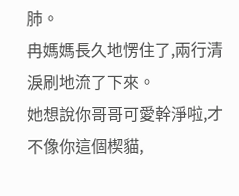肺。
冉媽媽長久地愣住了,兩行清淚刷地流了下來。
她想說你哥哥可愛幹淨啦,才不像你這個楔貓,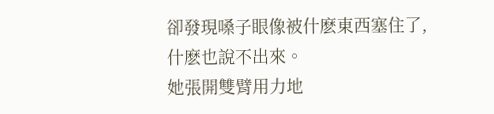卻發現嗓子眼像被什麽東西塞住了,什麽也說不出來。
她張開雙臂用力地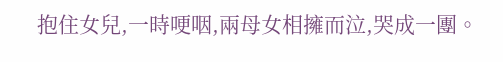抱住女兒,一時哽咽,兩母女相擁而泣,哭成一團。